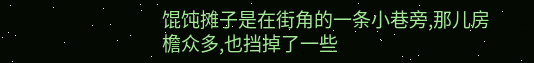馄饨摊子是在街角的一条小巷旁,那儿房檐众多,也挡掉了一些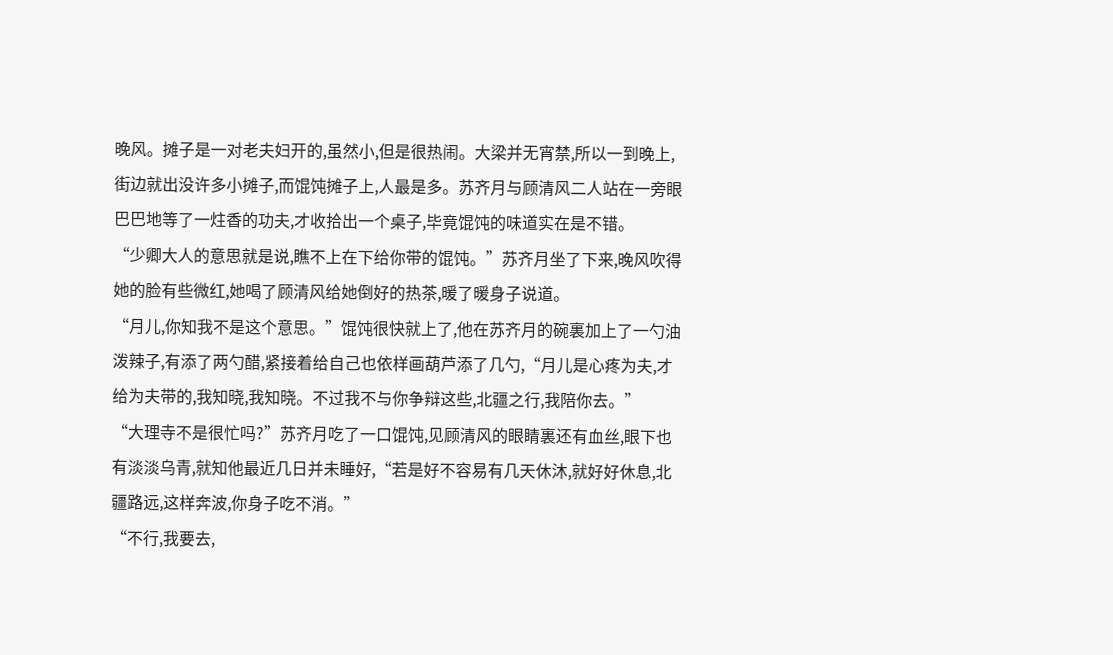晚风。摊子是一对老夫妇开的,虽然小,但是很热闹。大梁并无宵禁,所以一到晚上,街边就出没许多小摊子,而馄饨摊子上,人最是多。苏齐月与顾清风二人站在一旁眼巴巴地等了一炷香的功夫,才收拾出一个桌子,毕竟馄饨的味道实在是不错。
“少卿大人的意思就是说,瞧不上在下给你带的馄饨。”苏齐月坐了下来,晚风吹得她的脸有些微红,她喝了顾清风给她倒好的热茶,暖了暖身子说道。
“月儿,你知我不是这个意思。”馄饨很快就上了,他在苏齐月的碗裏加上了一勺油泼辣子,有添了两勺醋,紧接着给自己也依样画葫芦添了几勺,“月儿是心疼为夫,才给为夫带的,我知晓,我知晓。不过我不与你争辩这些,北疆之行,我陪你去。”
“大理寺不是很忙吗?”苏齐月吃了一口馄饨,见顾清风的眼睛裏还有血丝,眼下也有淡淡乌青,就知他最近几日并未睡好,“若是好不容易有几天休沐,就好好休息,北疆路远,这样奔波,你身子吃不消。”
“不行,我要去,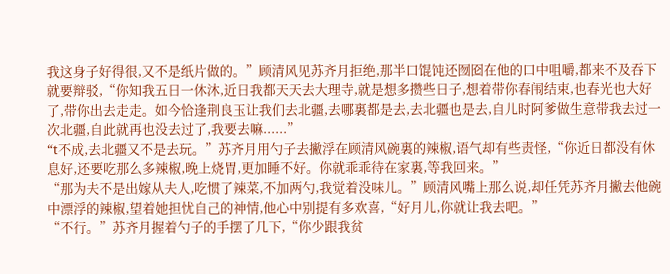我这身子好得很,又不是纸片做的。”顾清风见苏齐月拒绝,那半口馄饨还囫囵在他的口中咀嚼,都来不及吞下就要辩驳,“你知我五日一休沐,近日我都天天去大理寺,就是想多攒些日子,想着带你春闱结束,也春光也大好了,带你出去走走。如今恰逢荆良玉让我们去北疆,去哪裏都是去,去北疆也是去,自儿时阿爹做生意带我去过一次北疆,自此就再也没去过了,我要去嘛......”
“t不成,去北疆又不是去玩。”苏齐月用勺子去撇浮在顾清风碗裏的辣椒,语气却有些责怪,“你近日都没有休息好,还要吃那么多辣椒,晚上烧胃,更加睡不好。你就乖乖待在家裏,等我回来。”
“那为夫不是出嫁从夫人,吃惯了辣菜,不加两勺,我觉着没味儿。”顾清风嘴上那么说,却任凭苏齐月撇去他碗中漂浮的辣椒,望着她担忧自己的神情,他心中别提有多欢喜,“好月儿,你就让我去吧。”
“不行。”苏齐月握着勺子的手摆了几下,“你少跟我贫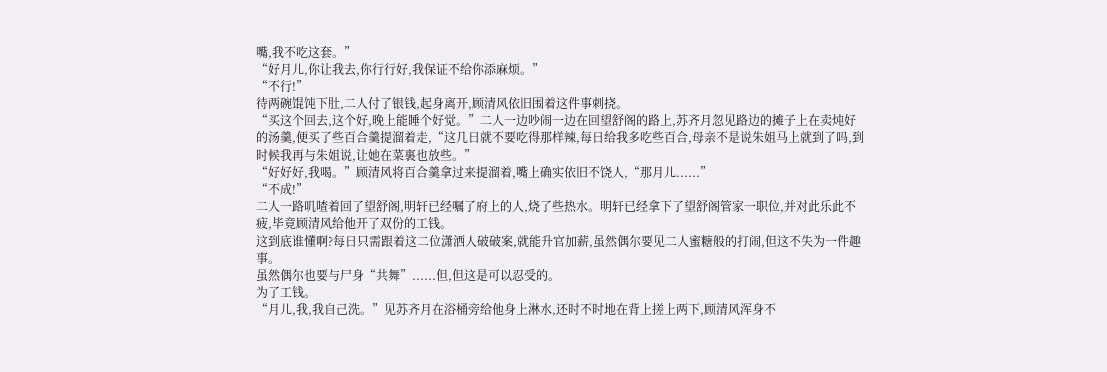嘴,我不吃这套。”
“好月儿,你让我去,你行行好,我保证不给你添麻烦。”
“不行!”
待两碗馄饨下肚,二人付了银钱,起身离开,顾清风依旧围着这件事刺挠。
“买这个回去,这个好,晚上能睡个好觉。”二人一边吵闹一边在回望舒阁的路上,苏齐月忽见路边的摊子上在卖炖好的汤羹,便买了些百合羹提溜着走,“这几日就不要吃得那样辣,每日给我多吃些百合,母亲不是说朱姐马上就到了吗,到时候我再与朱姐说,让她在菜裏也放些。”
“好好好,我喝。”顾清风将百合羹拿过来提溜着,嘴上确实依旧不饶人,“那月儿......”
“不成!”
二人一路叽喳着回了望舒阁,明轩已经嘱了府上的人,烧了些热水。明轩已经拿下了望舒阁管家一职位,并对此乐此不疲,毕竟顾清风给他开了双份的工钱。
这到底谁懂啊?每日只需跟着这二位潇洒人破破案,就能升官加薪,虽然偶尔要见二人蜜糖般的打闹,但这不失为一件趣事。
虽然偶尔也要与尸身“共舞”......但,但这是可以忍受的。
为了工钱。
“月儿,我,我自己洗。”见苏齐月在浴桶旁给他身上淋水,还时不时地在背上搓上两下,顾清风浑身不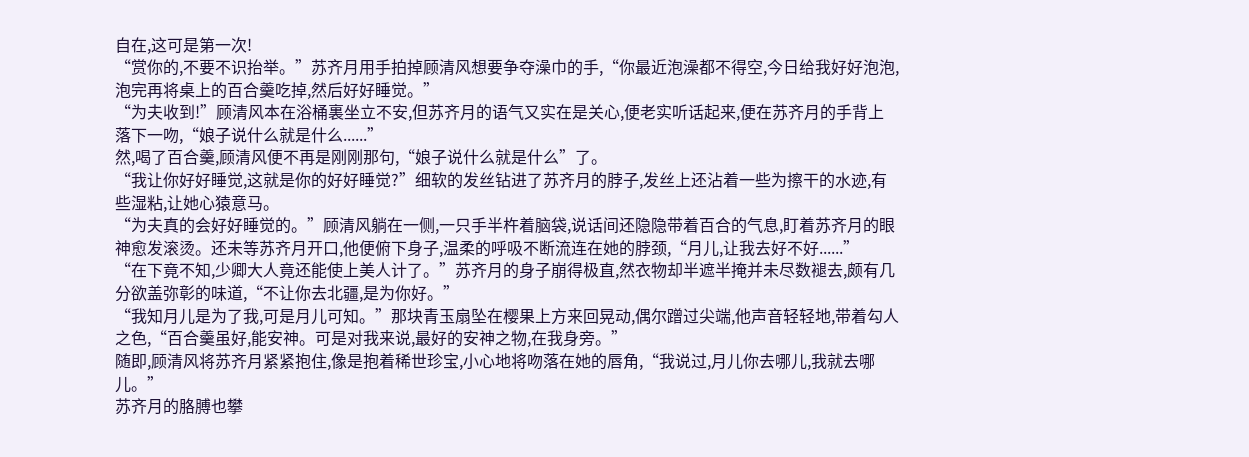自在,这可是第一次!
“赏你的,不要不识抬举。”苏齐月用手拍掉顾清风想要争夺澡巾的手,“你最近泡澡都不得空,今日给我好好泡泡,泡完再将桌上的百合羹吃掉,然后好好睡觉。”
“为夫收到!”顾清风本在浴桶裏坐立不安,但苏齐月的语气又实在是关心,便老实听话起来,便在苏齐月的手背上落下一吻,“娘子说什么就是什么......”
然,喝了百合羹,顾清风便不再是刚刚那句,“娘子说什么就是什么”了。
“我让你好好睡觉,这就是你的好好睡觉?”细软的发丝钻进了苏齐月的脖子,发丝上还沾着一些为擦干的水迹,有些湿粘,让她心猿意马。
“为夫真的会好好睡觉的。”顾清风躺在一侧,一只手半杵着脑袋,说话间还隐隐带着百合的气息,盯着苏齐月的眼神愈发滚烫。还未等苏齐月开口,他便俯下身子,温柔的呼吸不断流连在她的脖颈,“月儿,让我去好不好......”
“在下竟不知,少卿大人竟还能使上美人计了。”苏齐月的身子崩得极直,然衣物却半遮半掩并未尽数褪去,颇有几分欲盖弥彰的味道,“不让你去北疆,是为你好。”
“我知月儿是为了我,可是月儿可知。”那块青玉扇坠在樱果上方来回晃动,偶尔蹭过尖端,他声音轻轻地,带着勾人之色,“百合羹虽好,能安神。可是对我来说,最好的安神之物,在我身旁。”
随即,顾清风将苏齐月紧紧抱住,像是抱着稀世珍宝,小心地将吻落在她的唇角,“我说过,月儿你去哪儿,我就去哪儿。”
苏齐月的胳膊也攀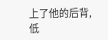上了他的后背,低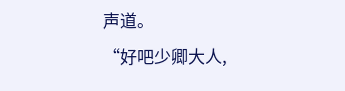声道。
“好吧少卿大人,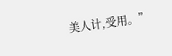美人计,受用。”